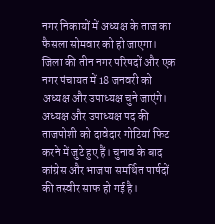नगर निकायों में अध्यक्ष के ताज का फैसला सोमवार को हो जाएगा। जिला की तीन नगर परिषदों और एक नगर पंचायत में 18 जनवरी को अध्यक्ष और उपाध्यक्ष चुने जाएंगे।
अध्यक्ष और उपाध्यक्ष पद की ताजपोशी को दावेदार गोटियां फिट करने में जुटे हुए हैं। चुनाव के बाद कांग्रेस और भाजपा समर्थित पार्षदों की तस्वीर साफ हो गई है।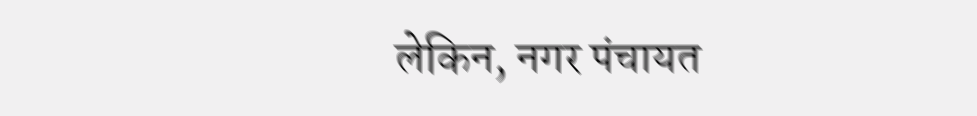लेकिन, नगर पंचायत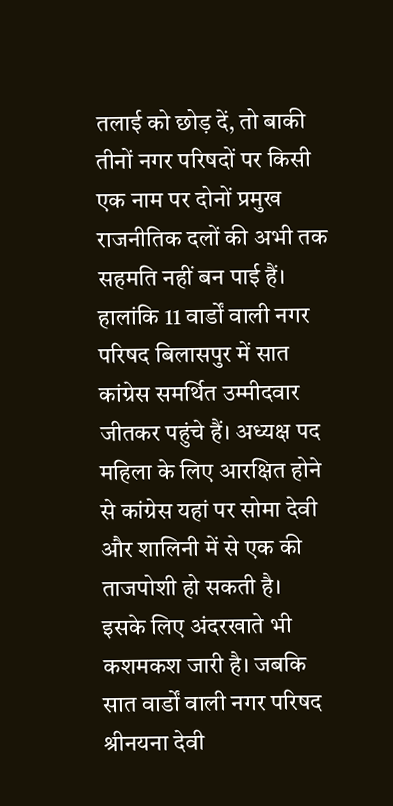तलाई को छोड़ दें, तो बाकी तीनों नगर परिषदों पर किसी एक नाम पर दोनों प्रमुख राजनीतिक दलों की अभी तक सहमति नहीं बन पाई हैं।
हालांकि 11 वार्डों वाली नगर परिषद बिलासपुर में सात कांग्रेस समर्थित उम्मीदवार जीतकर पहुंचे हैं। अध्यक्ष पद महिला के लिए आरक्षित होने से कांग्रेस यहां पर सोमा देवी और शालिनी में से एक की ताजपोशी हो सकती है।
इसके लिए अंदरखाते भी कशमकश जारी है। जबकि सात वार्डों वाली नगर परिषद श्रीनयना देवी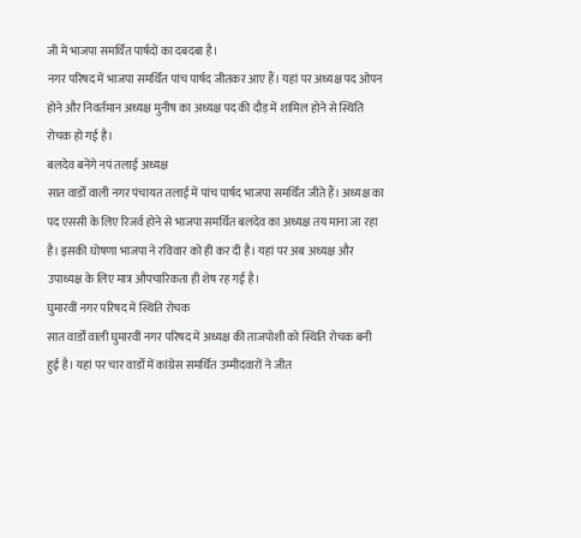जी में भाजपा समर्थित पार्षदों का दबदबा है।
नगर परिषद में भाजपा समर्थित पांच पार्षद जीतकर आए हैं। यहां पर अध्यक्ष पद ओपन होने और निवर्तमान अध्यक्ष मुनीष का अध्यक्ष पद की दौड़ में शामिल होने से स्थिति रोचक हो गई है।
बलदेव बनेंगे नपं तलाई अध्यक्ष
सात वार्डों वाली नगर पंचायत तलाई में पांच पार्षद भाजपा समर्थित जीते हैं। अध्यक्ष का पद एससी के लिए रिजर्व होने से भाजपा समर्थित बलदेव का अध्यक्ष तय माना जा रहा है। इसकी घोषणा भाजपा ने रविवार को ही कर दी है। यहां पर अब अध्यक्ष और उपाध्यक्ष के लिए मात्र औपचारिकता ही शेष रह गई है।
घुमारवीं नगर परिषद में स्थिति रोचक
सात वार्डों वाली घुमारवीं नगर परिषद में अध्यक्ष की ताजपोशी को स्थिति रोचक बनी हुई है। यहां पर चार वार्डों में कांग्रेस समर्थित उम्मीदवारों ने जीत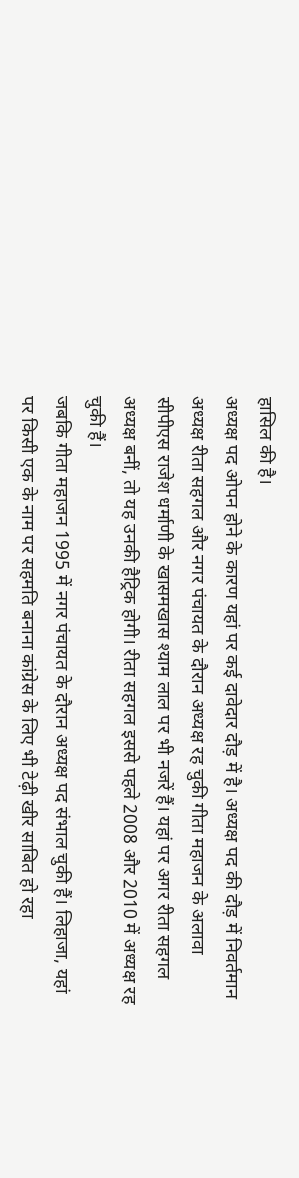हासिल की है।
अध्यक्ष पद ओपन होने के कारण यहां पर कई दावेदार दौड़ में है। अध्यक्ष पद की दौड़ में निवर्तमान अध्यक्ष रीता सहगल और नगर पंचायत के दौरान अध्यक्ष रह चुकी गीता महाजन के अलावा सीपीएस राजेश धर्माणी के खासमखास श्याम लाल पर भी नजरें हैं। यहां पर अगर रीता सहगल अध्यक्ष बनीं, तो यह उनकी हैट्रिक होगी। रीता सहगल इससे पहले 2008 और 2010 में अध्यक्ष रह चुकी हैं।
जबकि गीता महाजन 1995 में नगर पंचायत के दौरान अध्यक्ष पद संभाल चुकी हैं। लिहाजा, यहां पर किसी एक के नाम पर सहमति बनाना कांग्रेस के लिए भी टेढ़ी खीर साबित हो रहा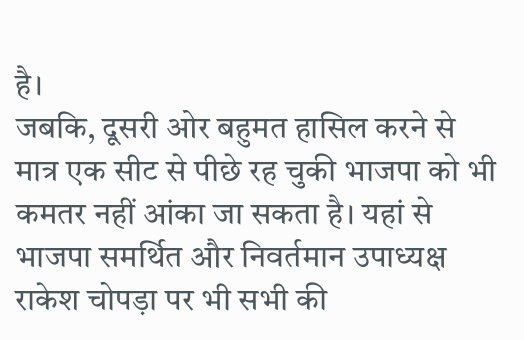है।
जबकि, दूसरी ओर बहुमत हासिल करने से मात्र एक सीट से पीछे रह चुकी भाजपा को भी कमतर नहीं आंका जा सकता है। यहां से भाजपा समर्थित और निवर्तमान उपाध्यक्ष राकेश चोपड़ा पर भी सभी की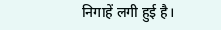निगाहें लगी हुई है।